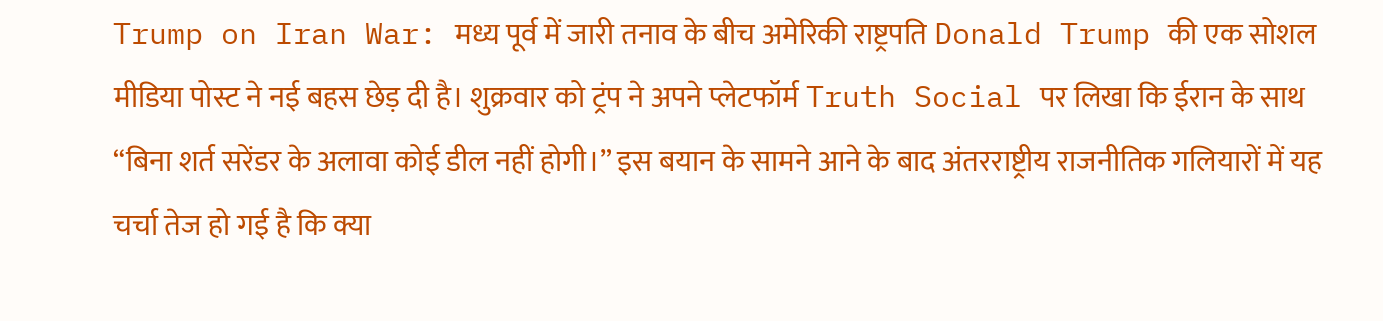Trump on Iran War: मध्य पूर्व में जारी तनाव के बीच अमेरिकी राष्ट्रपति Donald Trump की एक सोशल मीडिया पोस्ट ने नई बहस छेड़ दी है। शुक्रवार को ट्रंप ने अपने प्लेटफॉर्म Truth Social पर लिखा कि ईरान के साथ “बिना शर्त सरेंडर के अलावा कोई डील नहीं होगी।” इस बयान के सामने आने के बाद अंतरराष्ट्रीय राजनीतिक गलियारों में यह चर्चा तेज हो गई है कि क्या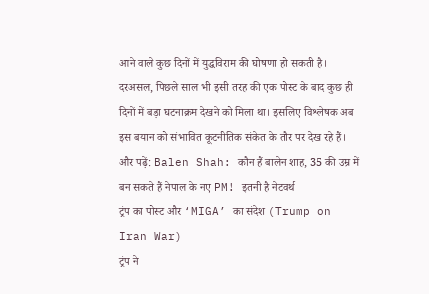आने वाले कुछ दिनों में युद्धविराम की घोषणा हो सकती है।
दरअसल, पिछले साल भी इसी तरह की एक पोस्ट के बाद कुछ ही दिनों में बड़ा घटनाक्रम देखने को मिला था। इसलिए विश्लेषक अब इस बयान को संभावित कूटनीतिक संकेत के तौर पर देख रहे हैं।
और पढ़ें: Balen Shah: कौन हैं बालेन शाह, 35 की उम्र में बन सकते हैं नेपाल के नए PM! इतनी है नेटवर्थ
ट्रंप का पोस्ट और ‘MIGA’ का संदेश (Trump on Iran War)
ट्रंप ने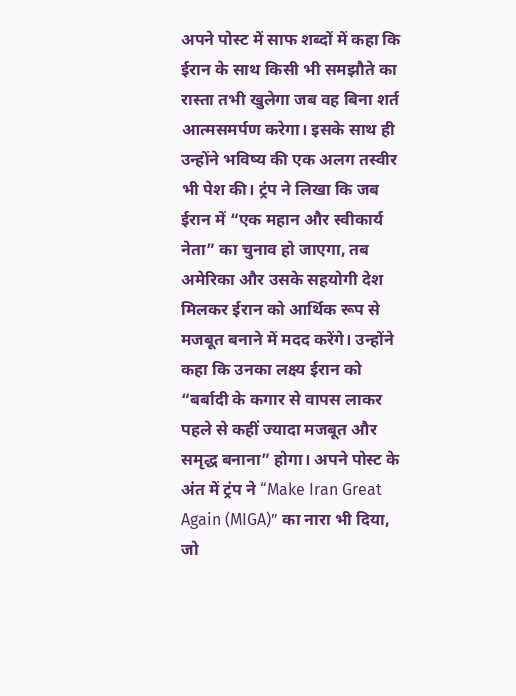अपने पोस्ट में साफ शब्दों में कहा कि ईरान के साथ किसी भी समझौते का रास्ता तभी खुलेगा जब वह बिना शर्त आत्मसमर्पण करेगा। इसके साथ ही उन्होंने भविष्य की एक अलग तस्वीर भी पेश की। ट्रंप ने लिखा कि जब ईरान में “एक महान और स्वीकार्य नेता” का चुनाव हो जाएगा, तब अमेरिका और उसके सहयोगी देश मिलकर ईरान को आर्थिक रूप से मजबूत बनाने में मदद करेंगे। उन्होंने कहा कि उनका लक्ष्य ईरान को “बर्बादी के कगार से वापस लाकर पहले से कहीं ज्यादा मजबूत और समृद्ध बनाना” होगा। अपने पोस्ट के अंत में ट्रंप ने “Make Iran Great Again (MIGA)” का नारा भी दिया, जो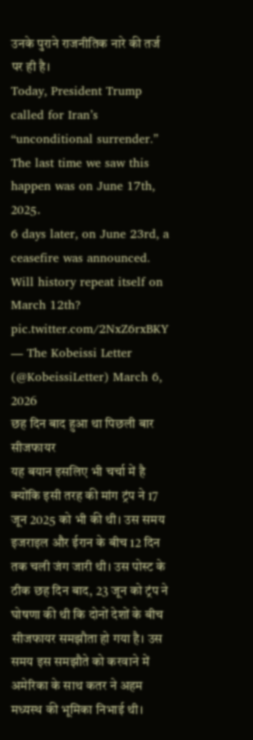उनके पुराने राजनीतिक नारे की तर्ज पर ही है।
Today, President Trump called for Iran’s “unconditional surrender.”
The last time we saw this happen was on June 17th, 2025.
6 days later, on June 23rd, a ceasefire was announced.
Will history repeat itself on March 12th? pic.twitter.com/2NxZ6rxBKY
— The Kobeissi Letter (@KobeissiLetter) March 6, 2026
छह दिन बाद हुआ था पिछली बार सीजफायर
यह बयान इसलिए भी चर्चा में है क्योंकि इसी तरह की मांग ट्रंप ने 17 जून 2025 को भी की थी। उस समय इजराइल और ईरान के बीच 12 दिन तक चली जंग जारी थी। उस पोस्ट के ठीक छह दिन बाद, 23 जून को ट्रंप ने घोषणा की थी कि दोनों देशों के बीच सीजफायर समझौता हो गया है। उस समय इस समझौते को करवाने में अमेरिका के साथ कतर ने अहम मध्यस्थ की भूमिका निभाई थी।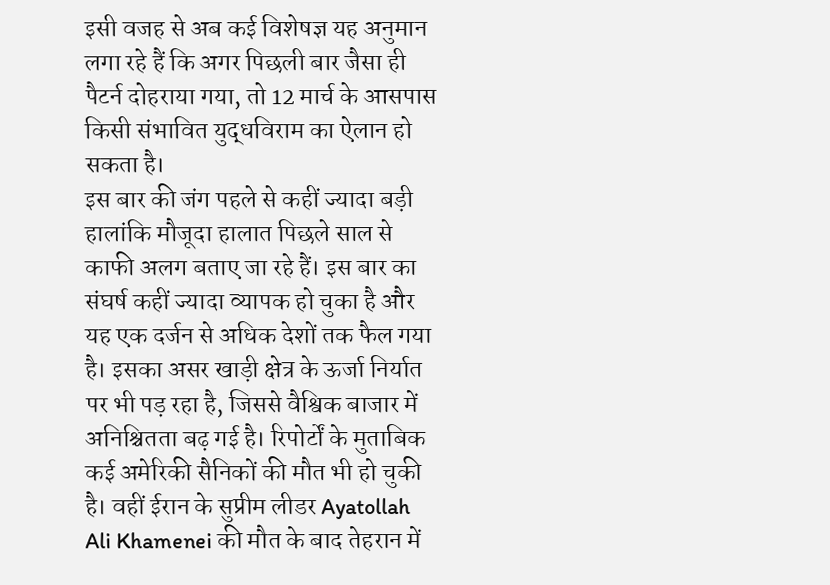इसी वजह से अब कई विशेषज्ञ यह अनुमान लगा रहे हैं कि अगर पिछली बार जैसा ही पैटर्न दोहराया गया, तो 12 मार्च के आसपास किसी संभावित युद्धविराम का ऐलान हो सकता है।
इस बार की जंग पहले से कहीं ज्यादा बड़ी
हालांकि मौजूदा हालात पिछले साल से काफी अलग बताए जा रहे हैं। इस बार का संघर्ष कहीं ज्यादा व्यापक हो चुका है और यह एक दर्जन से अधिक देशों तक फैल गया है। इसका असर खाड़ी क्षेत्र के ऊर्जा निर्यात पर भी पड़ रहा है, जिससे वैश्विक बाजार में अनिश्चितता बढ़ गई है। रिपोर्टों के मुताबिक कई अमेरिकी सैनिकों की मौत भी हो चुकी है। वहीं ईरान के सुप्रीम लीडर Ayatollah Ali Khamenei की मौत के बाद तेहरान में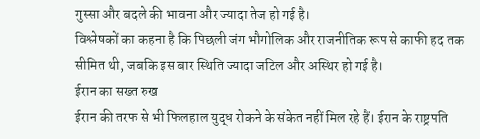गुस्सा और बदले की भावना और ज्यादा तेज हो गई है।
विश्लेषकों का कहना है कि पिछली जंग भौगोलिक और राजनीतिक रूप से काफी हद तक सीमित थी, जबकि इस बार स्थिति ज्यादा जटिल और अस्थिर हो गई है।
ईरान का सख्त रुख
ईरान की तरफ से भी फिलहाल युद्ध रोकने के संकेत नहीं मिल रहे हैं। ईरान के राष्ट्रपति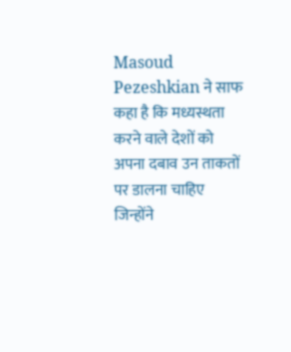Masoud Pezeshkian ने साफ कहा है कि मध्यस्थता करने वाले देशों को अपना दबाव उन ताकतों पर डालना चाहिए जिन्होंने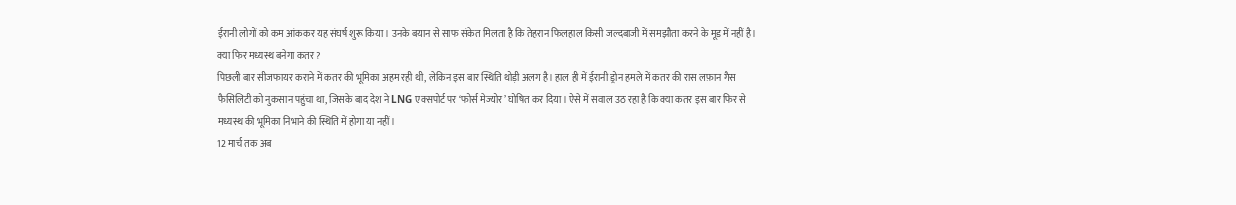ईरानी लोगों को कम आंककर यह संघर्ष शुरू किया। उनके बयान से साफ संकेत मिलता है कि तेहरान फिलहाल किसी जल्दबाजी में समझौता करने के मूड में नहीं है।
क्या फिर मध्यस्थ बनेगा कतर?
पिछली बार सीजफायर कराने में कतर की भूमिका अहम रही थी, लेकिन इस बार स्थिति थोड़ी अलग है। हाल ही में ईरानी ड्रोन हमले में कतर की रास लफ़ान गैस फैसिलिटी को नुकसान पहुंचा था, जिसके बाद देश ने LNG एक्सपोर्ट पर ‘फोर्स मेज्योर’ घोषित कर दिया। ऐसे में सवाल उठ रहा है कि क्या कतर इस बार फिर से मध्यस्थ की भूमिका निभाने की स्थिति में होगा या नहीं।
12 मार्च तक अब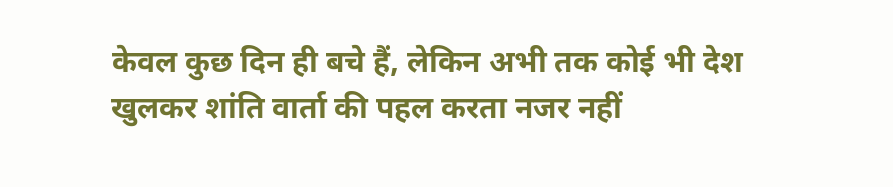केवल कुछ दिन ही बचे हैं, लेकिन अभी तक कोई भी देश खुलकर शांति वार्ता की पहल करता नजर नहीं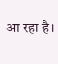आ रहा है।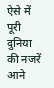ऐसे में पूरी दुनिया की नजरें आने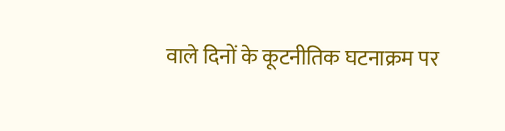वाले दिनों के कूटनीतिक घटनाक्रम पर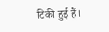टिकी हुई हैं।